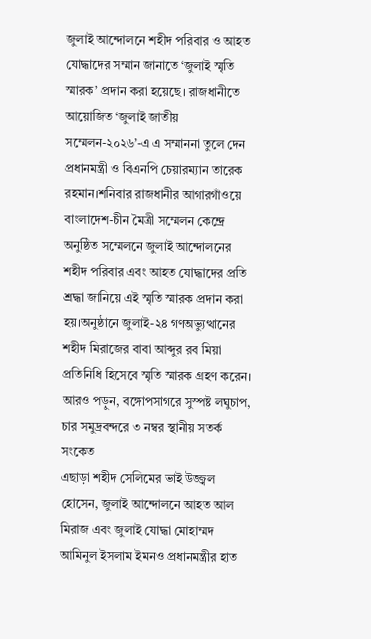জুলাই আন্দোলনে শহীদ পরিবার ও আহত যোদ্ধাদের সম্মান জানাতে ‘জুলাই স্মৃতি স্মারক’ প্রদান করা হয়েছে। রাজধানীতে আয়োজিত ‘জুলাই জাতীয় সম্মেলন-২০২৬’-এ এ সম্মাননা তুলে দেন প্রধানমন্ত্রী ও বিএনপি চেয়ারম্যান তারেক রহমান।শনিবার রাজধানীর আগারগাঁওয়ে বাংলাদেশ-চীন মৈত্রী সম্মেলন কেন্দ্রে অনুষ্ঠিত সম্মেলনে জুলাই আন্দোলনের শহীদ পরিবার এবং আহত যোদ্ধাদের প্রতি শ্রদ্ধা জানিয়ে এই স্মৃতি স্মারক প্রদান করা হয়।অনুষ্ঠানে জুলাই-২৪ গণঅভ্যুত্থানের শহীদ মিরাজের বাবা আব্দুর রব মিয়া প্রতিনিধি হিসেবে স্মৃতি স্মারক গ্রহণ করেন।
আরও পড়ুন, বঙ্গোপসাগরে সুস্পষ্ট লঘুচাপ, চার সমুদ্রবন্দরে ৩ নম্বর স্থানীয় সতর্ক সংকেত
এছাড়া শহীদ সেলিমের ভাই উজ্জ্বল হোসেন, জুলাই আন্দোলনে আহত আল মিরাজ এবং জুলাই যোদ্ধা মোহাম্মদ আমিনুল ইসলাম ইমনও প্রধানমন্ত্রীর হাত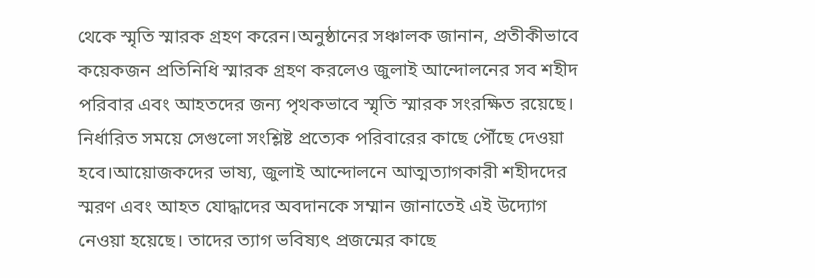থেকে স্মৃতি স্মারক গ্রহণ করেন।অনুষ্ঠানের সঞ্চালক জানান, প্রতীকীভাবে কয়েকজন প্রতিনিধি স্মারক গ্রহণ করলেও জুলাই আন্দোলনের সব শহীদ পরিবার এবং আহতদের জন্য পৃথকভাবে স্মৃতি স্মারক সংরক্ষিত রয়েছে। নির্ধারিত সময়ে সেগুলো সংশ্লিষ্ট প্রত্যেক পরিবারের কাছে পৌঁছে দেওয়া হবে।আয়োজকদের ভাষ্য, জুলাই আন্দোলনে আত্মত্যাগকারী শহীদদের স্মরণ এবং আহত যোদ্ধাদের অবদানকে সম্মান জানাতেই এই উদ্যোগ নেওয়া হয়েছে। তাদের ত্যাগ ভবিষ্যৎ প্রজন্মের কাছে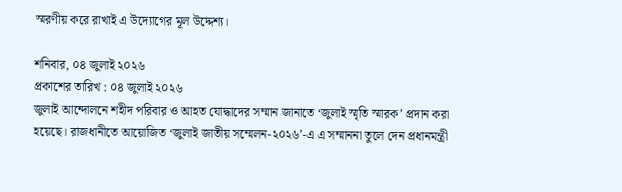স্মরণীয় করে রাখাই এ উদ্যোগের মূল উদ্দেশ্য।

শনিবার, ০৪ জুলাই ২০২৬
প্রকাশের তারিখ : ০৪ জুলাই ২০২৬
জুলাই আন্দোলনে শহীদ পরিবার ও আহত যোদ্ধাদের সম্মান জানাতে ‘জুলাই স্মৃতি স্মারক’ প্রদান করা হয়েছে। রাজধানীতে আয়োজিত ‘জুলাই জাতীয় সম্মেলন-২০২৬’-এ এ সম্মাননা তুলে দেন প্রধানমন্ত্রী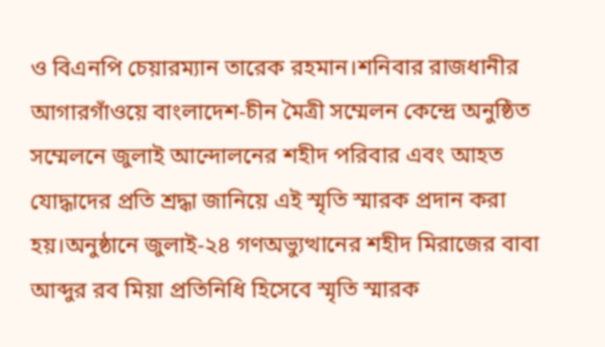ও বিএনপি চেয়ারম্যান তারেক রহমান।শনিবার রাজধানীর আগারগাঁওয়ে বাংলাদেশ-চীন মৈত্রী সম্মেলন কেন্দ্রে অনুষ্ঠিত সম্মেলনে জুলাই আন্দোলনের শহীদ পরিবার এবং আহত যোদ্ধাদের প্রতি শ্রদ্ধা জানিয়ে এই স্মৃতি স্মারক প্রদান করা হয়।অনুষ্ঠানে জুলাই-২৪ গণঅভ্যুত্থানের শহীদ মিরাজের বাবা আব্দুর রব মিয়া প্রতিনিধি হিসেবে স্মৃতি স্মারক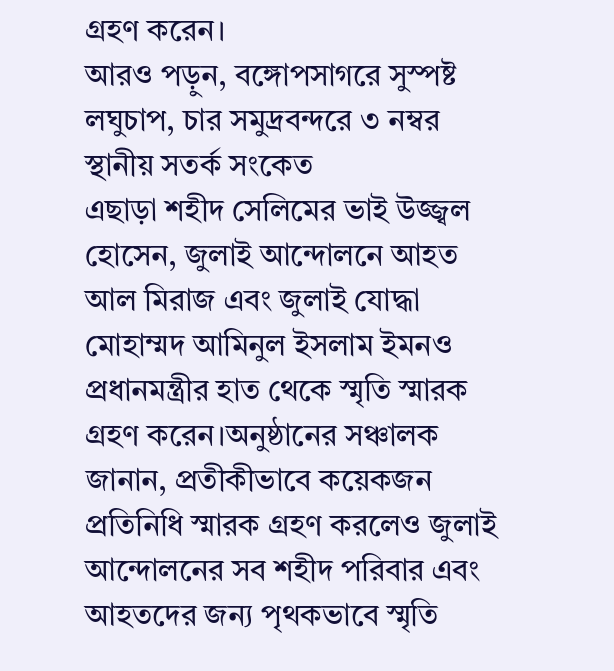গ্রহণ করেন।
আরও পড়ুন, বঙ্গোপসাগরে সুস্পষ্ট লঘুচাপ, চার সমুদ্রবন্দরে ৩ নম্বর স্থানীয় সতর্ক সংকেত
এছাড়া শহীদ সেলিমের ভাই উজ্জ্বল হোসেন, জুলাই আন্দোলনে আহত আল মিরাজ এবং জুলাই যোদ্ধা মোহাম্মদ আমিনুল ইসলাম ইমনও প্রধানমন্ত্রীর হাত থেকে স্মৃতি স্মারক গ্রহণ করেন।অনুষ্ঠানের সঞ্চালক জানান, প্রতীকীভাবে কয়েকজন প্রতিনিধি স্মারক গ্রহণ করলেও জুলাই আন্দোলনের সব শহীদ পরিবার এবং আহতদের জন্য পৃথকভাবে স্মৃতি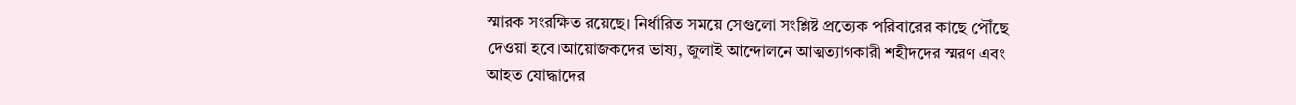স্মারক সংরক্ষিত রয়েছে। নির্ধারিত সময়ে সেগুলো সংশ্লিষ্ট প্রত্যেক পরিবারের কাছে পৌঁছে দেওয়া হবে।আয়োজকদের ভাষ্য, জুলাই আন্দোলনে আত্মত্যাগকারী শহীদদের স্মরণ এবং আহত যোদ্ধাদের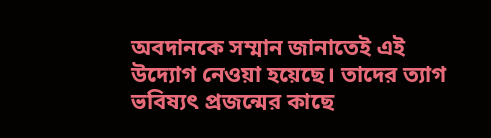অবদানকে সম্মান জানাতেই এই উদ্যোগ নেওয়া হয়েছে। তাদের ত্যাগ ভবিষ্যৎ প্রজন্মের কাছে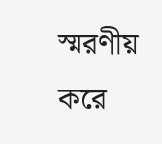স্মরণীয় করে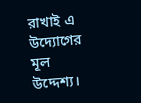রাখাই এ উদ্যোগের মূল উদ্দেশ্য।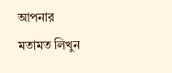আপনার মতামত লিখুন